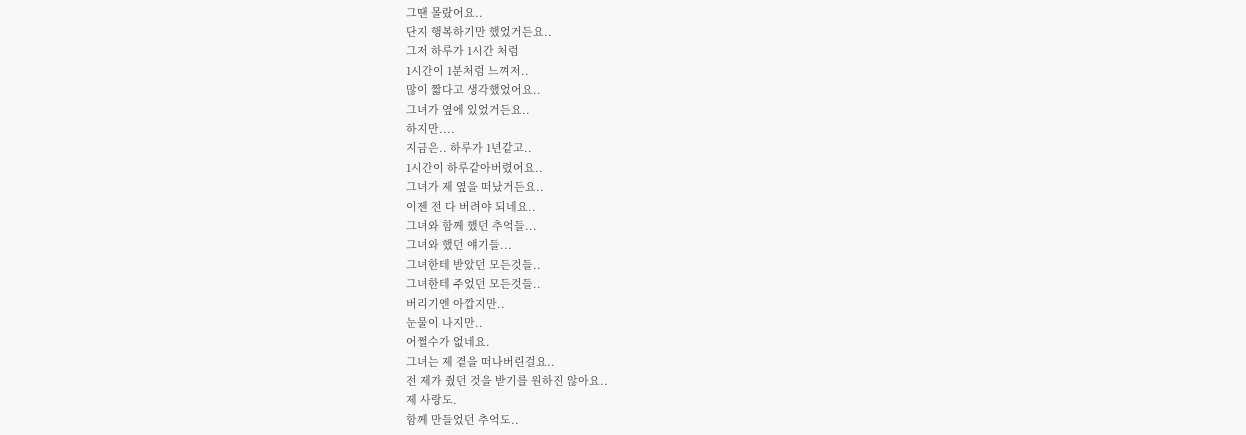그땐 몰랐어요..
단지 행복하기만 했었거든요..
그저 하루가 1시간 처럼
1시간이 1분처럼 느껴저..
많이 짧다고 생각했었어요..
그녀가 옆에 있었거든요..
하지만....
지금은.. 하루가 1년같고..
1시간이 하루같아버렸어요..
그녀가 제 옆을 떠났거든요..
이젠 전 다 버려야 되네요..
그녀와 함께 했던 추억들...
그녀와 했던 얘기들...
그녀한테 받았던 모든것들..
그녀한테 주었던 모든것들..
버리기엔 아깝지만..
눈물이 나지만..
어쩔수가 없네요.
그녀는 제 곁을 떠나버린걸요..
전 제가 줬던 것을 받기를 원하진 않아요..
제 사랑도.
함께 만들었던 추억도..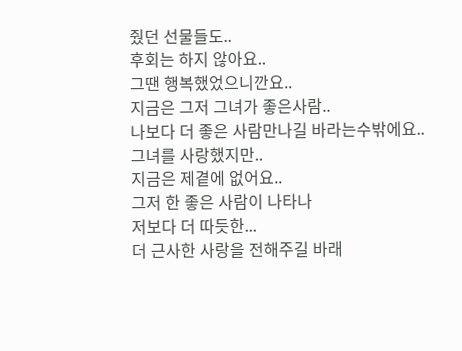줬던 선물들도..
후회는 하지 않아요..
그땐 행복했었으니깐요..
지금은 그저 그녀가 좋은사람..
나보다 더 좋은 사람만나길 바라는수밖에요..
그녀를 사랑했지만..
지금은 제곁에 없어요..
그저 한 좋은 사람이 나타나
저보다 더 따듯한...
더 근사한 사랑을 전해주길 바래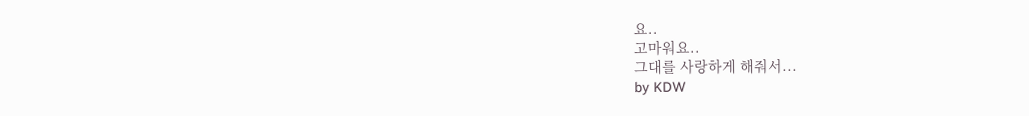요..
고마워요..
그대를 사랑하게 해줘서...
by KDW